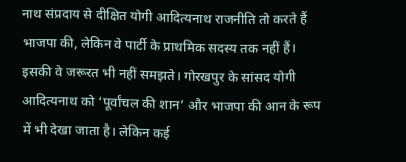नाथ संप्रदाय से दीक्षित योगी आदित्यनाथ राजनीति तो करते हैं भाजपा की, लेकिन वे पार्टी के प्राथमिक सदस्य तक नहीं हैं। इसकी वे जरूरत भी नहीं समझते। गोरखपुर के सांसद योगी आदित्यनाथ को ‘पूर्वांचल की शान’ और भाजपा की आन के रूप में भी देखा जाता है। लेकिन कई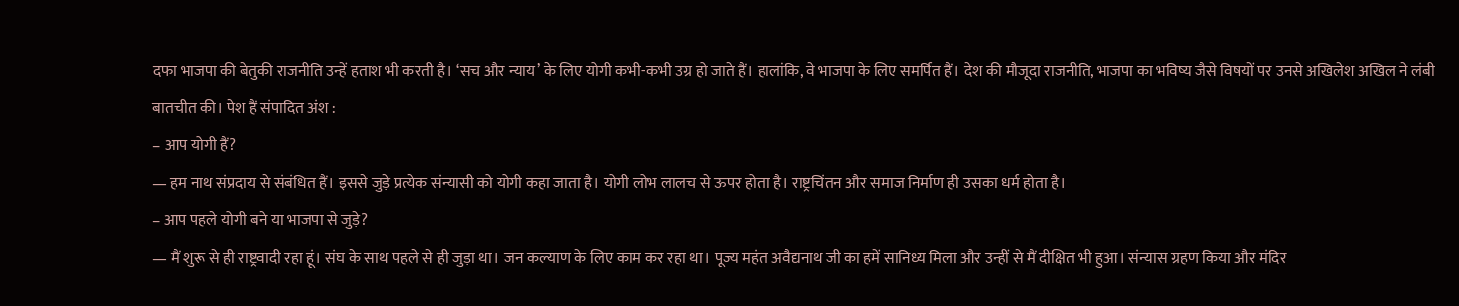दफा भाजपा की बेतुकी राजनीति उन्हें हताश भी करती है। ‘सच और न्याय’ के लिए योगी कभी-कभी उग्र हो जाते हैं। हालांकि, वे भाजपा के लिए समर्पित हैं। देश की मौजूदा राजनीति, भाजपा का भविष्य जैसे विषयों पर उनसे अखिलेश अखिल ने लंबी बातचीत की। पेश हैं संपादित अंश :
– आप योगी हैं?
— हम नाथ संप्रदाय से संबंधित हैं। इससे जुड़े प्रत्येक संन्यासी को योगी कहा जाता है। योगी लोभ लालच से ऊपर होता है। राष्ट्रचिंतन और समाज निर्माण ही उसका धर्म होता है।
– आप पहले योगी बने या भाजपा से जुड़े?
— मैं शुरू से ही राष्ट्रवादी रहा हूं। संघ के साथ पहले से ही जुड़ा था। जन कल्याण के लिए काम कर रहा था। पूज्य महंत अवैद्यनाथ जी का हमें सानिध्य मिला और उन्हीं से मैं दीक्षित भी हुआ। संन्यास ग्रहण किया और मंदिर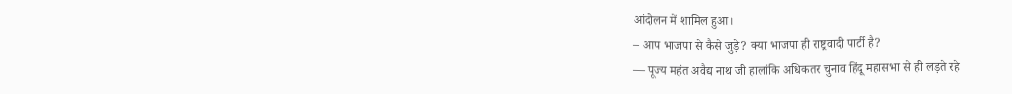आंदोलन में शामिल हुआ।
– आप भाजपा से कैसे जुड़े? क्या भाजपा ही राष्ट्रवादी पार्टी है?
— पूज्य महंत अवैद्य नाथ जी हालांकि अधिकतर चुनाव हिंदू महासभा से ही लड़ते रहे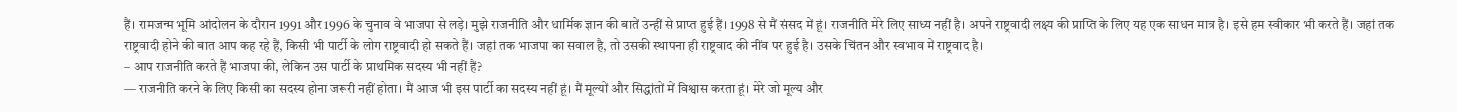हैं। रामजन्म भूमि आंदोलन के दौरान 1991 और 1996 के चुनाव वे भाजपा से लड़े। मुझे राजनीति और धार्मिक ज्ञान की बातें उन्हीं से प्राप्त हुई हैं। 1998 से मैं संसद में हूं। राजनीति मेरे लिए साध्य नहीं है। अपने राष्ट्रवादी लक्ष्य की प्राप्ति के लिए यह एक साधन मात्र है। इसे हम स्वीकार भी करते हैं। जहां तक राष्ट्रवादी होने की बात आप कह रहे हैं, किसी भी पार्टी के लोग राष्ट्रवादी हो सकते हैं। जहां तक भाजपा का सवाल है, तो उसकी स्थापना ही राष्ट्रवाद की नींव पर हुई है। उसके चिंतन और स्वभाव में राष्ट्रवाद है।
– आप राजनीति करते हैं भाजपा की, लेकिन उस पार्टी के प्राथमिक सदस्य भी नहीं हैं?
— राजनीति करने के लिए किसी का सदस्य होना जरूरी नहीं होता। मैं आज भी इस पार्टी का सदस्य नहीं हूं। मैं मूल्यों और सिद्धांतों में विश्वास करता हूं। मेरे जो मूल्य और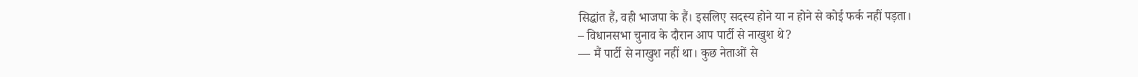सिद्धांत हैं, वही भाजपा के हैं। इसलिए सदस्य होने या न होने से कोई फर्क नहीं पड़ता।
– विधानसभा चुनाव के दौरान आप पार्टी से नाखुश थे?
— मैं पार्टी से नाखुश नहीं था। कुछ नेताओं से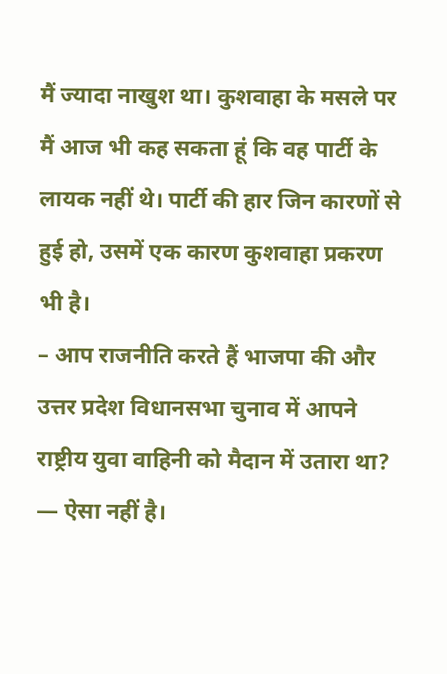मैं ज्यादा नाखुश था। कुशवाहा के मसले पर मैं आज भी कह सकता हूं कि वह पार्टी के लायक नहीं थे। पार्टी की हार जिन कारणों से हुई हो, उसमें एक कारण कुशवाहा प्रकरण भी है।
– आप राजनीति करते हैं भाजपा की और उत्तर प्रदेश विधानसभा चुनाव में आपने राष्ट्रीय युवा वाहिनी को मैदान में उतारा था?
— ऐसा नहीं है।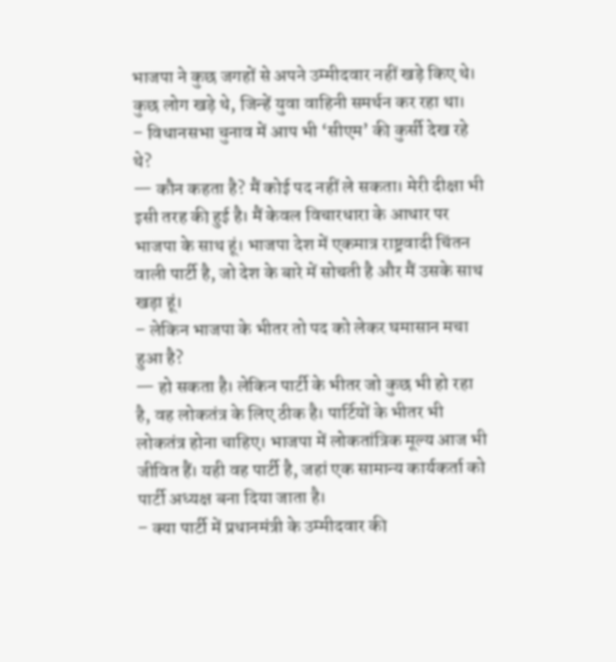भाजपा ने कुछ जगहों से अपने उम्मीदवार नहीं खड़े किए थे। कुछ लोग खड़े थे, जिन्हें युवा वाहिनी समर्थन कर रहा था।
– विधानसभा चुनाव में आप भी ‘सीएम’ की कुर्सी देख रहे थे?
— कौन कहता है? मैं कोई पद नहीं ले सकता। मेरी दीक्षा भी इसी तरह की हुई है। मैं केवल विचारधारा के आधार पर भाजपा के साथ हूं। भाजपा देश में एकमात्र राष्ट्रवादी चिंतन वाली पार्टी है, जो देश के बारे में सोचती है और मैं उसके साथ खड़ा हूं।
– लेकिन भाजपा के भीतर तो पद को लेकर घमासान मचा हुआ है?
— हो सकता है। लेकिन पार्टी के भीतर जो कुछ भी हो रहा है, वह लोकतंत्र के लिए ठीक है। पार्टियों के भीतर भी लोकतंत्र होना चाहिए। भाजपा में लोकतांत्रिक मूल्य आज भी जीवित हैं। यही वह पार्टी है, जहां एक सामान्य कार्यकर्ता को पार्टी अध्यक्ष बना दिया जाता है।
– क्या पार्टी में प्रधानमंत्री के उम्मीदवार की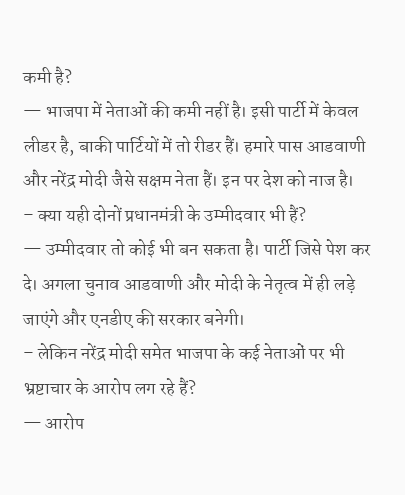कमी है?
— भाजपा में नेताओं की कमी नहीं है। इसी पार्टी में केवल लीडर है, बाकी पार्टियों में तो रीडर हैं। हमारे पास आडवाणी और नरेंद्र मोदी जैसे सक्षम नेता हैं। इन पर देश को नाज है।
– क्या यही दोनों प्रधानमंत्री के उम्मीदवार भी हैं?
— उम्मीदवार तो कोई भी बन सकता है। पार्टी जिसे पेश कर दे। अगला चुनाव आडवाणी और मोदी के नेतृत्व में ही लड़े जाएंगे और एनडीए की सरकार बनेगी।
– लेकिन नरेंद्र मोदी समेत भाजपा के कई नेताओं पर भी भ्रष्टाचार के आरोप लग रहे हैं?
— आरोप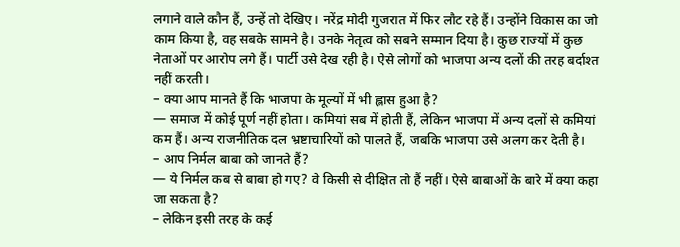लगाने वाले कौन हैं, उन्हें तो देखिए। नरेंद्र मोदी गुजरात में फिर लौट रहे हैं। उन्होंने विकास का जो काम किया है, वह सबके सामने है। उनके नेतृत्व को सबने सम्मान दिया है। कुछ राज्यों में कुछ नेताओं पर आरोप लगे हैं। पार्टी उसे देख रही है। ऐसे लोगों को भाजपा अन्य दलों की तरह बर्दाश्त नहीं करती।
– क्या आप मानते हैं कि भाजपा के मूल्यों में भी ह्लास हुआ है?
— समाज में कोई पूर्ण नहीं होता। कमियां सब में होती हैं, लेकिन भाजपा में अन्य दलों से कमियां कम हैं। अन्य राजनीतिक दल भ्रष्टाचारियों को पालते हैं, जबकि भाजपा उसे अलग कर देती है।
– आप निर्मल बाबा को जानते हैं?
— ये निर्मल कब से बाबा हो गए? वे किसी से दीक्षित तो हैं नहीं। ऐसे बाबाओं के बारे में क्या कहा जा सकता है?
– लेकिन इसी तरह के कई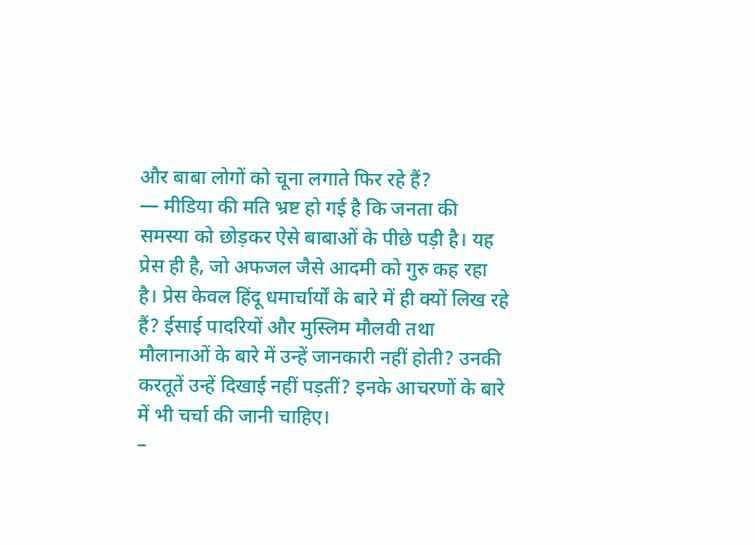और बाबा लोगों को चूना लगाते फिर रहे हैं?
— मीडिया की मति भ्रष्ट हो गई है कि जनता की समस्या को छोड़कर ऐसे बाबाओं के पीछे पड़ी है। यह प्रेस ही है, जो अफजल जैसे आदमी को गुरु कह रहा है। प्रेस केवल हिंदू धमार्चार्यों के बारे में ही क्यों लिख रहे हैं? ईसाई पादरियों और मुस्लिम मौलवी तथा मौलानाओं के बारे में उन्हें जानकारी नहीं होती? उनकी करतूतें उन्हें दिखाई नहीं पड़तीं? इनके आचरणों के बारे में भी चर्चा की जानी चाहिए।
–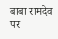बाबा रामदेव पर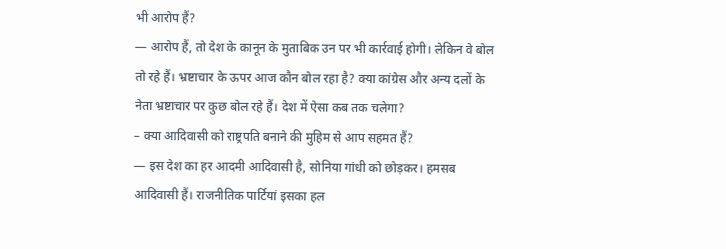भी आरोप हैं?
— आरोप हैं, तो देश के कानून के मुताबिक उन पर भी कार्रवाई होगी। लेकिन वे बोल तो रहे हैं। भ्रष्टाचार के ऊपर आज कौन बोल रहा है? क्या कांग्रेस और अन्य दलों के नेता भ्रष्टाचार पर कुछ बोल रहे हैं। देश में ऐसा कब तक चलेगा?
– क्या आदिवासी को राष्ट्रपति बनाने की मुहिम से आप सहमत हैं?
— इस देश का हर आदमी आदिवासी है, सोनिया गांधी को छोड़कर। हमसब आदिवासी हैं। राजनीतिक पार्टियां इसका हल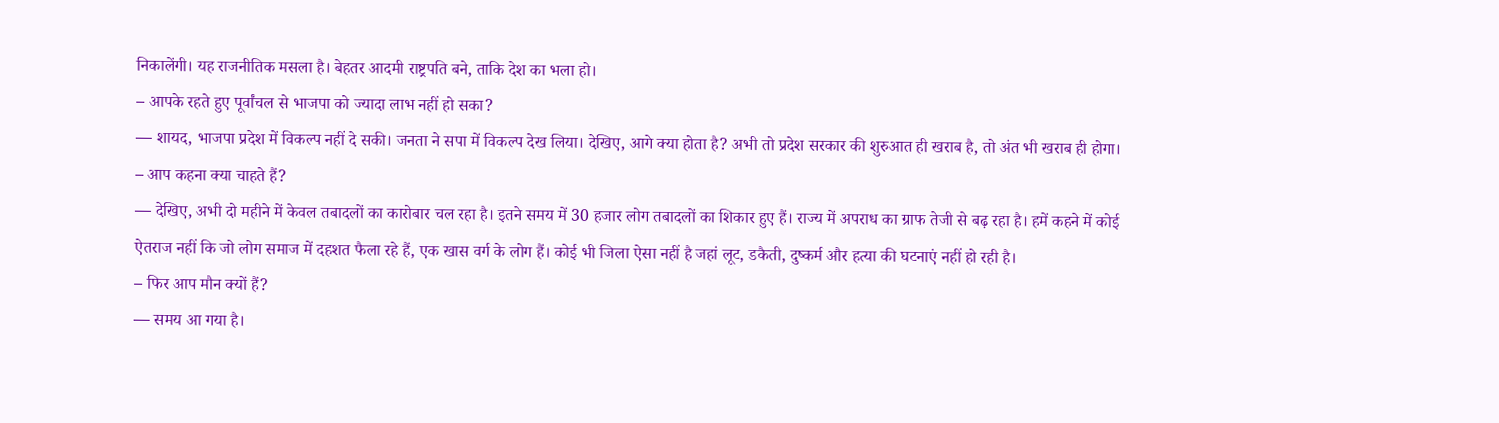निकालेंगी। यह राजनीतिक मसला है। बेहतर आदमी राष्ट्रपति बने, ताकि देश का भला हो।
– आपके रहते हुए पूर्वांचल से भाजपा को ज्यादा लाभ नहीं हो सका?
— शायद, भाजपा प्रदेश में विकल्प नहीं दे सकी। जनता ने सपा में विकल्प देख लिया। देखिए, आगे क्या होता है? अभी तो प्रदेश सरकार की शुरुआत ही खराब है, तो अंत भी खराब ही होगा।
– आप कहना क्या चाहते हैं?
— देखिए, अभी दो महीने में केवल तबादलों का कारोबार चल रहा है। इतने समय में 30 हजार लोग तबादलों का शिकार हुए हैं। राज्य में अपराध का ग्राफ तेजी से बढ़ रहा है। हमें कहने में कोई ऐतराज नहीं कि जो लोग समाज में दहशत फैला रहे हैं, एक खास वर्ग के लोग हैं। कोई भी जिला ऐसा नहीं है जहां लूट, डकैती, दुष्कर्म और हत्या की घटनाएं नहीं हो रही है।
– फिर आप मौन क्यों हैं?
— समय आ गया है।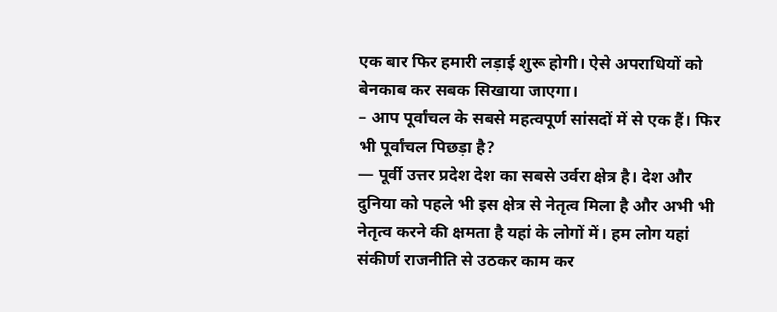एक बार फिर हमारी लड़ाई शुरू होगी। ऐसे अपराधियों को बेनकाब कर सबक सिखाया जाएगा।
– आप पूर्वांचल के सबसे महत्वपूर्ण सांसदों में से एक हैं। फिर भी पूर्वांचल पिछड़ा है?
— पूर्वी उत्तर प्रदेश देश का सबसे उर्वरा क्षेत्र है। देश और दुनिया को पहले भी इस क्षेत्र से नेतृत्व मिला है और अभी भी नेतृत्व करने की क्षमता है यहां के लोगों में। हम लोग यहां संकीर्ण राजनीति से उठकर काम कर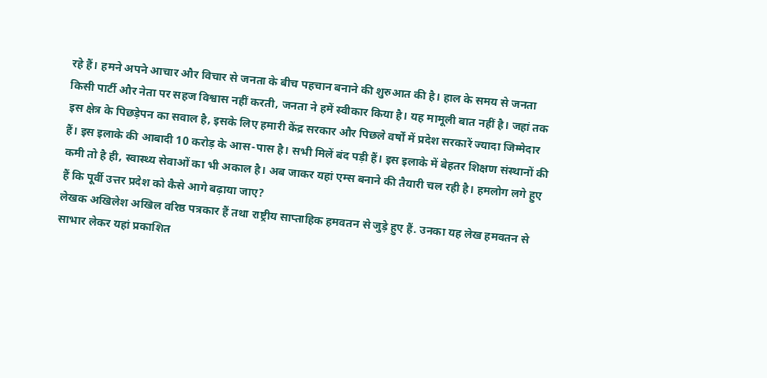रहे हैं। हमने अपने आचार और विचार से जनता के बीच पहचान बनाने की शुरुआत की है। हाल के समय से जनता किसी पार्टी और नेता पर सहज विश्वास नहीं करती, जनता ने हमें स्वीकार किया है। यह मामूली बात नहीं है। जहां तक इस क्षेत्र के पिछड़ेपन का सवाल है, इसके लिए हमारी केंद्र सरकार और पिछले वर्षों में प्रदेश सरकारें ज्यादा जिम्मेदार हैं। इस इलाके की आबादी 10 करोड़ के आस-पास है। सभी मिलें बंद पड़ी हैं। इस इलाके में बेहतर शिक्षण संस्थानों की कमी तो है ही, स्वास्थ्य सेवाओं का भी अकाल है। अब जाकर यहां एम्स बनाने की तैयारी चल रही है। हमलोग लगे हुए हैं कि पूर्वी उत्तर प्रदेश को कैसे आगे बढ़ाया जाए?
लेखक अखिलेश अखिल वरिष्ठ पत्रकार हैं तथा राष्ट्रीय साप्ताहिक हमवतन से जुड़े हुए हैं. उनका यह लेख हमवतन से साभार लेकर यहां प्रकाशित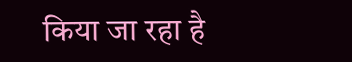किया जा रहा है